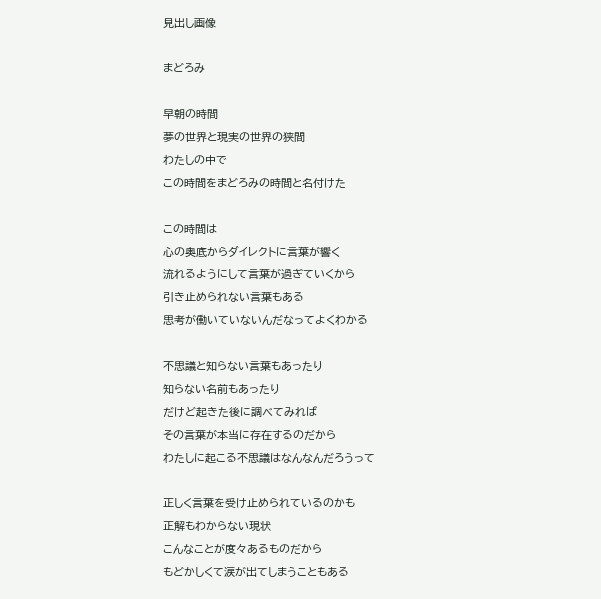見出し画像

まどろみ

早朝の時間
夢の世界と現実の世界の狭間
わたしの中で
この時間をまどろみの時間と名付けた

この時間は
心の奥底からダイレクトに言葉が響く
流れるようにして言葉が過ぎていくから
引き止められない言葉もある
思考が働いていないんだなってよくわかる

不思議と知らない言葉もあったり
知らない名前もあったり
だけど起きた後に調べてみれば
その言葉が本当に存在するのだから
わたしに起こる不思議はなんなんだろうって

正しく言葉を受け止められているのかも
正解もわからない現状
こんなことが度々あるものだから
もどかしくて涙が出てしまうこともある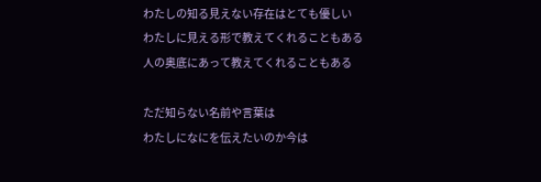わたしの知る見えない存在はとても優しい
わたしに見える形で教えてくれることもある
人の奥底にあって教えてくれることもある

ただ知らない名前や言葉は
わたしになにを伝えたいのか今は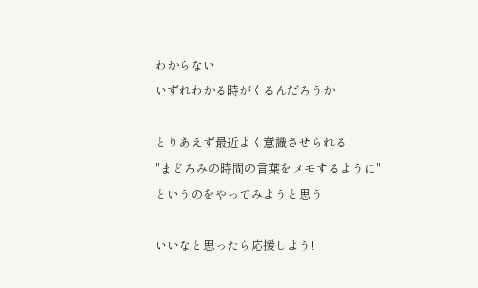わからない
いずれわかる時がくるんだろうか

とりあえず最近よく意識させられる
"まどろみの時間の言葉をメモするように"
というのをやってみようと思う

いいなと思ったら応援しよう!